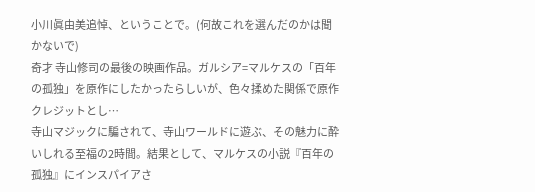小川眞由美追悼、ということで。(何故これを選んだのかは聞かないで)
奇才 寺山修司の最後の映画作品。ガルシア=マルケスの「百年の孤独」を原作にしたかったらしいが、色々揉めた関係で原作クレジットとし…
寺山マジックに騙されて、寺山ワールドに遊ぶ、その魅力に酔いしれる至福の2時間。結果として、マルケスの小説『百年の孤独』にインスパイアさ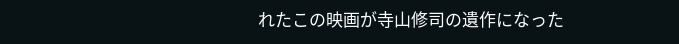れたこの映画が寺山修司の遺作になった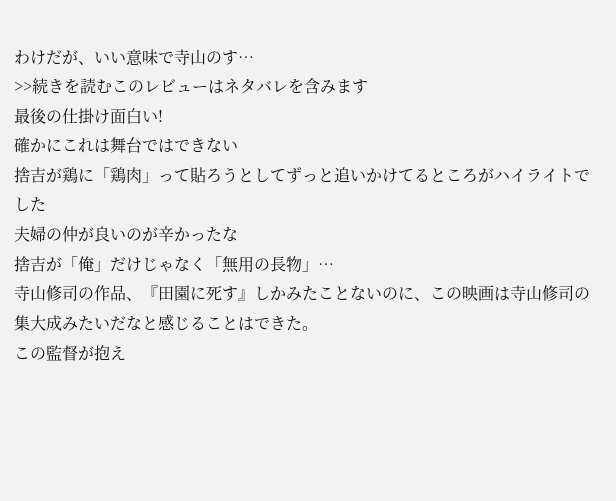わけだが、いい意味で寺山のす…
>>続きを読むこのレビューはネタバレを含みます
最後の仕掛け面白い!
確かにこれは舞台ではできない
捨吉が鶏に「鶏肉」って貼ろうとしてずっと追いかけてるところがハイライトでした
夫婦の仲が良いのが辛かったな
捨吉が「俺」だけじゃなく「無用の長物」…
寺山修司の作品、『田園に死す』しかみたことないのに、この映画は寺山修司の集大成みたいだなと感じることはできた。
この監督が抱え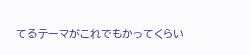てるテーマがこれでもかってくらい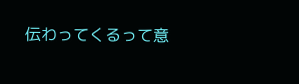伝わってくるって意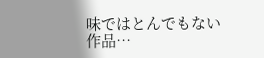味ではとんでもない作品…